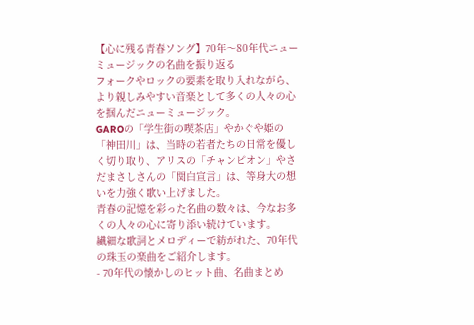【心に残る青春ソング】70年〜80年代ニューミュージックの名曲を振り返る
フォークやロックの要素を取り入れながら、より親しみやすい音楽として多くの人々の心を掴んだニューミュージック。
GAROの「学生街の喫茶店」やかぐや姫の「神田川」は、当時の若者たちの日常を優しく切り取り、アリスの「チャンピオン」やさだまさしさんの「関白宣言」は、等身大の想いを力強く歌い上げました。
青春の記憶を彩った名曲の数々は、今なお多くの人々の心に寄り添い続けています。
繊細な歌詞とメロディーで紡がれた、70年代の珠玉の楽曲をご紹介します。
- 70年代の懐かしのヒット曲、名曲まとめ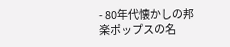- 80年代懐かしの邦楽ポップスの名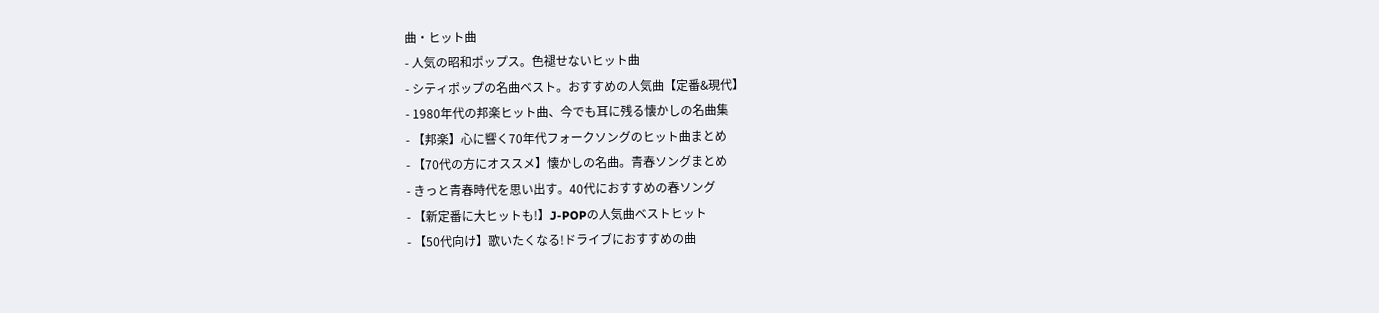曲・ヒット曲
- 人気の昭和ポップス。色褪せないヒット曲
- シティポップの名曲ベスト。おすすめの人気曲【定番&現代】
- 1980年代の邦楽ヒット曲、今でも耳に残る懐かしの名曲集
- 【邦楽】心に響く70年代フォークソングのヒット曲まとめ
- 【70代の方にオススメ】懐かしの名曲。青春ソングまとめ
- きっと青春時代を思い出す。40代におすすめの春ソング
- 【新定番に大ヒットも!】J-POPの人気曲ベストヒット
- 【50代向け】歌いたくなる!ドライブにおすすめの曲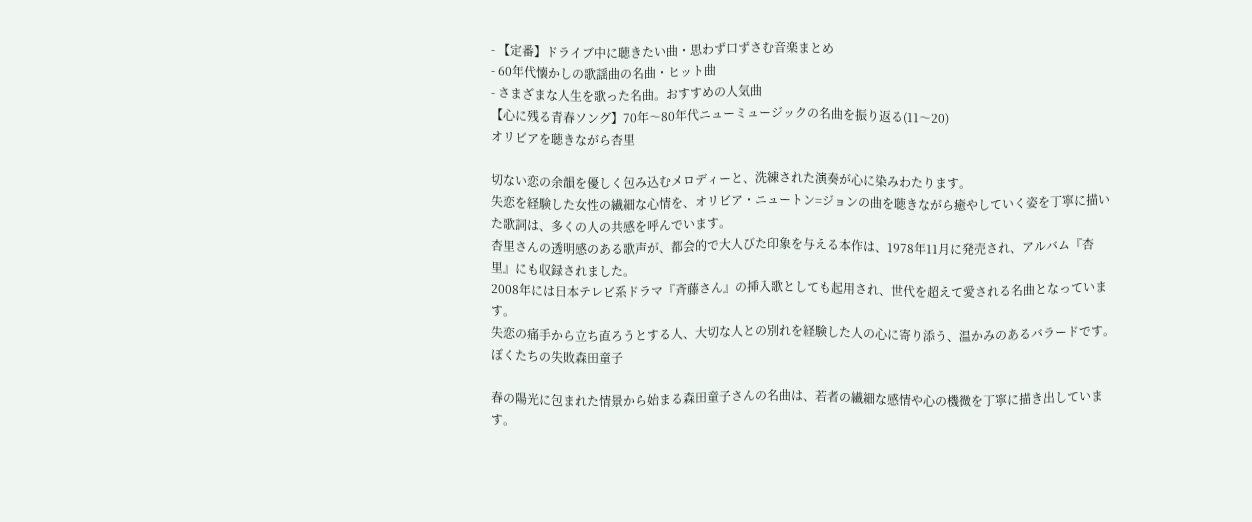- 【定番】ドライブ中に聴きたい曲・思わず口ずさむ音楽まとめ
- 60年代懐かしの歌謡曲の名曲・ヒット曲
- さまざまな人生を歌った名曲。おすすめの人気曲
【心に残る青春ソング】70年〜80年代ニューミュージックの名曲を振り返る(11〜20)
オリビアを聴きながら杏里

切ない恋の余韻を優しく包み込むメロディーと、洗練された演奏が心に染みわたります。
失恋を経験した女性の繊細な心情を、オリビア・ニュートン=ジョンの曲を聴きながら癒やしていく姿を丁寧に描いた歌詞は、多くの人の共感を呼んでいます。
杏里さんの透明感のある歌声が、都会的で大人びた印象を与える本作は、1978年11月に発売され、アルバム『杏里』にも収録されました。
2008年には日本テレビ系ドラマ『斉藤さん』の挿入歌としても起用され、世代を超えて愛される名曲となっています。
失恋の痛手から立ち直ろうとする人、大切な人との別れを経験した人の心に寄り添う、温かみのあるバラードです。
ぼくたちの失敗森田童子

春の陽光に包まれた情景から始まる森田童子さんの名曲は、若者の繊細な感情や心の機微を丁寧に描き出しています。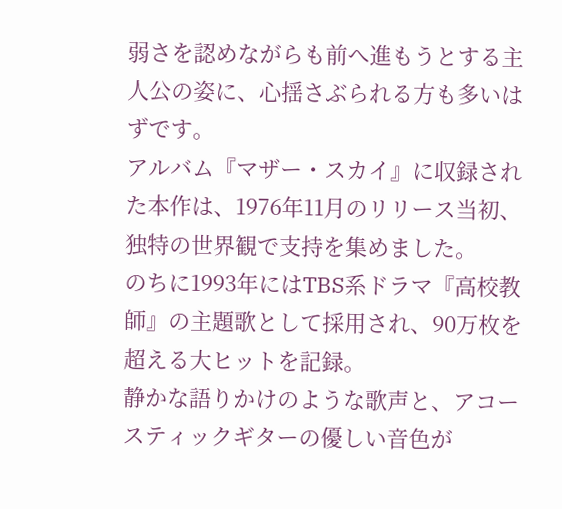弱さを認めながらも前へ進もうとする主人公の姿に、心揺さぶられる方も多いはずです。
アルバム『マザー・スカイ』に収録された本作は、1976年11月のリリース当初、独特の世界観で支持を集めました。
のちに1993年にはTBS系ドラマ『高校教師』の主題歌として採用され、90万枚を超える大ヒットを記録。
静かな語りかけのような歌声と、アコースティックギターの優しい音色が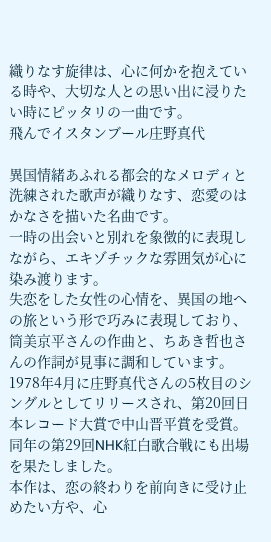織りなす旋律は、心に何かを抱えている時や、大切な人との思い出に浸りたい時にピッタリの一曲です。
飛んでイスタンブール庄野真代

異国情緒あふれる都会的なメロディと洗練された歌声が織りなす、恋愛のはかなさを描いた名曲です。
一時の出会いと別れを象徴的に表現しながら、エキゾチックな雰囲気が心に染み渡ります。
失恋をした女性の心情を、異国の地への旅という形で巧みに表現しており、筒美京平さんの作曲と、ちあき哲也さんの作詞が見事に調和しています。
1978年4月に庄野真代さんの5枚目のシングルとしてリリースされ、第20回日本レコード大賞で中山晋平賞を受賞。
同年の第29回NHK紅白歌合戦にも出場を果たしました。
本作は、恋の終わりを前向きに受け止めたい方や、心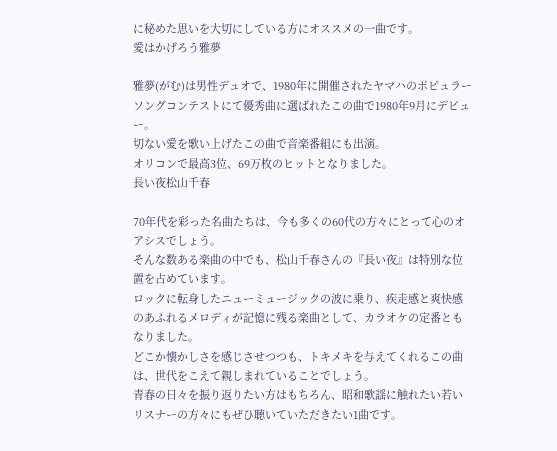に秘めた思いを大切にしている方にオススメの一曲です。
愛はかげろう雅夢

雅夢(がむ)は男性デュオで、1980年に開催されたヤマハのポピュラーソングコンテストにて優秀曲に選ばれたこの曲で1980年9月にデビュー。
切ない愛を歌い上げたこの曲で音楽番組にも出演。
オリコンで最高3位、69万枚のヒットとなりました。
長い夜松山千春

70年代を彩った名曲たちは、今も多くの60代の方々にとって心のオアシスでしょう。
そんな数ある楽曲の中でも、松山千春さんの『長い夜』は特別な位置を占めています。
ロックに転身したニューミュージックの波に乗り、疾走感と爽快感のあふれるメロディが記憶に残る楽曲として、カラオケの定番ともなりました。
どこか懐かしさを感じさせつつも、トキメキを与えてくれるこの曲は、世代をこえて親しまれていることでしょう。
青春の日々を振り返りたい方はもちろん、昭和歌謡に触れたい若いリスナーの方々にもぜひ聴いていただきたい1曲です。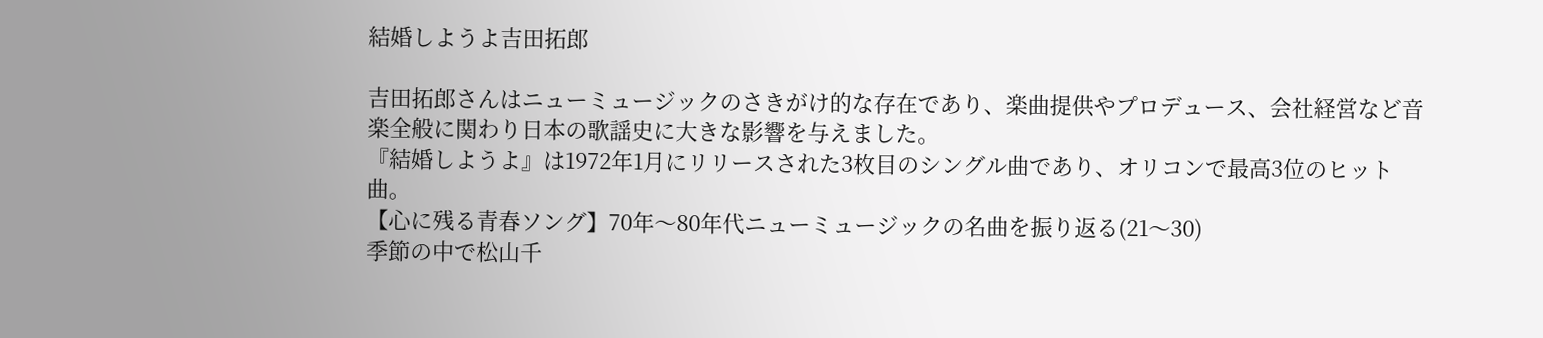結婚しようよ吉田拓郎

吉田拓郎さんはニューミュージックのさきがけ的な存在であり、楽曲提供やプロデュース、会社経営など音楽全般に関わり日本の歌謡史に大きな影響を与えました。
『結婚しようよ』は1972年1月にリリースされた3枚目のシングル曲であり、オリコンで最高3位のヒット曲。
【心に残る青春ソング】70年〜80年代ニューミュージックの名曲を振り返る(21〜30)
季節の中で松山千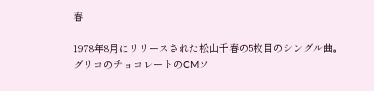春

1978年8月にリリースされた松山千春の5枚目のシングル曲。
グリコのチョコレートのCMソ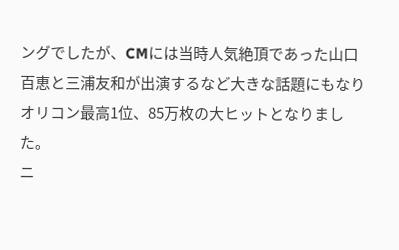ングでしたが、CMには当時人気絶頂であった山口百恵と三浦友和が出演するなど大きな話題にもなりオリコン最高1位、85万枚の大ヒットとなりました。
ニ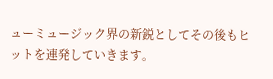ューミュージック界の新鋭としてその後もヒットを連発していきます。